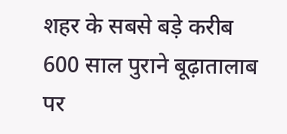शहर के सबसे बड़े करीब 600 साल पुराने बूढ़ातालाब पर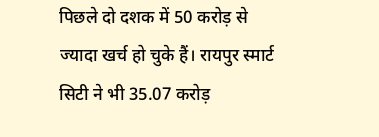पिछले दो दशक में 50 करोड़ से ज्यादा खर्च हो चुके हैं। रायपुर स्मार्ट सिटी ने भी 35.07 करोड़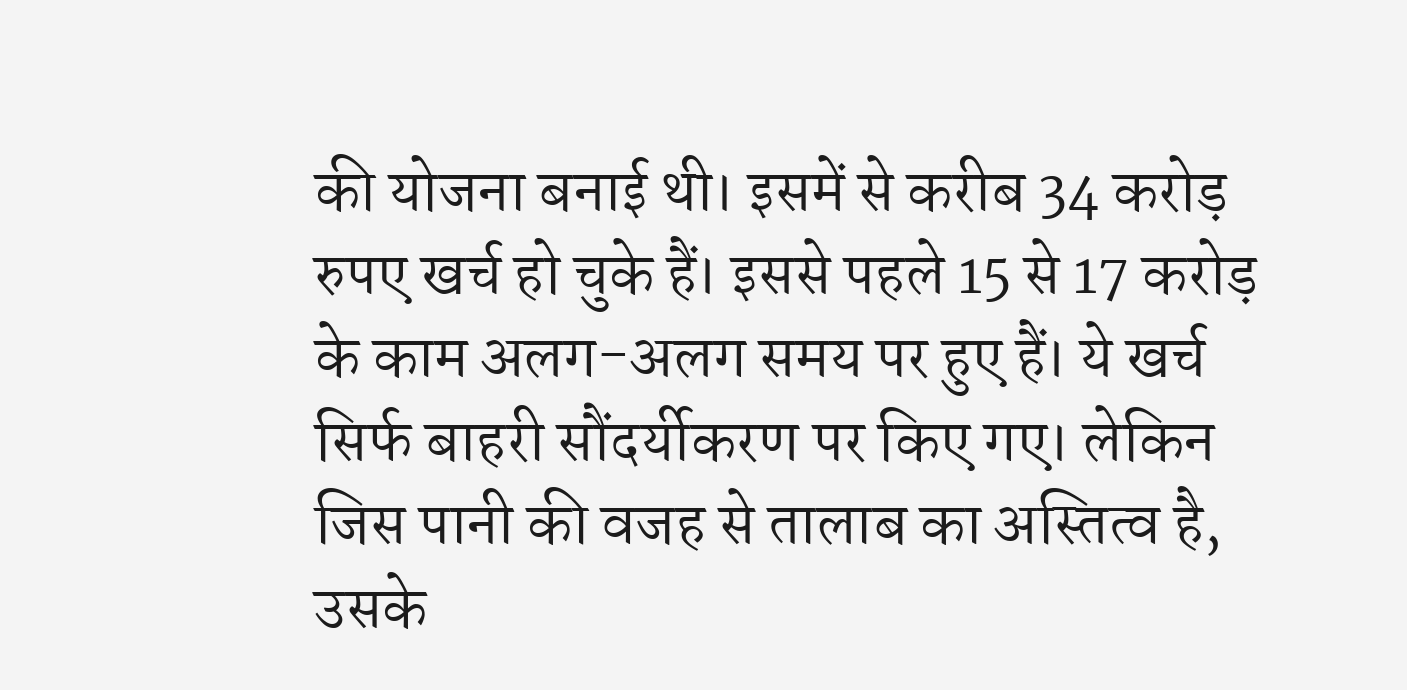की योजना बनाई थी। इसमें से करीब 34 करोड़ रुपए खर्च हो चुके हैं। इससे पहले 15 से 17 करोड़ के काम अलग-अलग समय पर हुए हैं। ये खर्च सिर्फ बाहरी सौंदर्यीकरण पर किए गए। लेकिन जिस पानी की वजह से तालाब का अस्तित्व है, उसके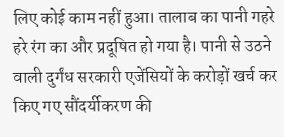लिए कोई काम नहीं हुआ। तालाब का पानी गहरे हरे रंग का और प्रदूषित हो गया है। पानी से उठने वाली दुर्गंध सरकारी एजेंसियों के करोड़ों खर्च कर किए गए सौंदर्यीकरण की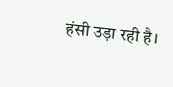हंसी उड़ा रही है।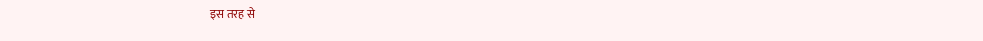इस तरह से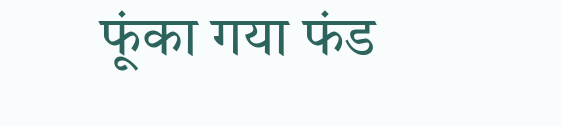फूंका गया फंड